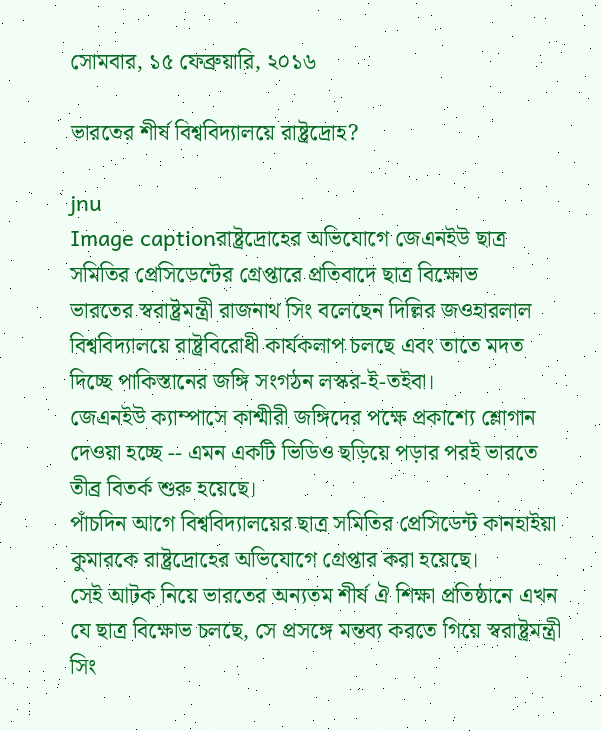সোমবার, ১৫ ফেব্রুয়ারি, ২০১৬

ভারতের শীর্ষ বিশ্ববিদ্যালয়ে রাষ্ট্রদ্রোহ?

jnu
Image captionরাষ্ট্রদ্রোহের অভিযোগে জেএনইউ ছাত্র সমিতির প্রেসিডেন্টের গ্রেপ্তারে প্রতিবাদে ছাত্র বিক্ষোভ
ভারতের স্বরাষ্ট্রমন্ত্রী রাজনাথ সিং বলেছেন দিল্লির জওহারলাল বিশ্ববিদ্যালয়ে রাষ্ট্রবিরোধী কার্যকলাপ চলছে এবং তাতে মদত দিচ্ছে পাকিস্তানের জঙ্গি সংগঠন লস্কর-ই-তইবা।
জেএনইউ ক্যাম্পাসে কাশ্মীরী জঙ্গিদের পক্ষে প্রকাশ্যে শ্লোগান দেওয়া হচ্ছে -- এমন একটি ভিডিও ছড়িয়ে পড়ার পরই ভারতে তীব্র বিতর্ক শুরু হয়েছে।
পাঁচদিন আগে বিশ্ববিদ্যালয়ের ছাত্র সমিতির প্রেসিডেন্ট কানহাইয়া কুমারকে রাষ্ট্রদ্রোহের অভিযোগে গ্রেপ্তার করা হয়েছে।
সেই আটক নিয়ে ভারতের অন্যতম শীর্ষ ঐ শিক্ষা প্রতিষ্ঠানে এখন যে ছাত্র বিক্ষোভ চলছে, সে প্রসঙ্গে মন্তব্য করতে গিয়ে স্বরাষ্ট্রমন্ত্রী সিং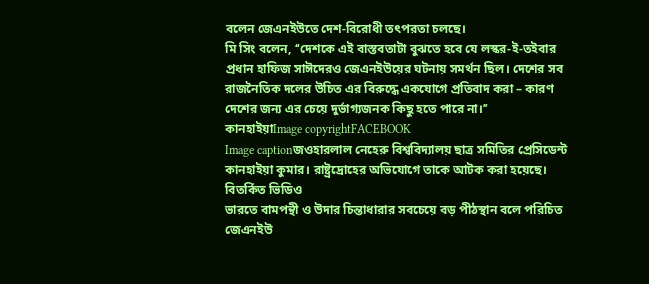বলেন জেএনইউতে দেশ-বিরোধী তৎপরতা চলছে।
মি সিং বলেন, ‘‘দেশকে এই বাস্তবতাটা বুঝতে হবে যে লস্কর-ই-তইবার প্রধান হাফিজ সাঈদেরও জেএনইউয়ের ঘটনায় সমর্থন ছিল। দেশের সব রাজনৈতিক দলের উচিত এর বিরুদ্ধে একযোগে প্রতিবাদ করা – কারণ দেশের জন্য এর চেয়ে দুর্ভাগ্যজনক কিছু হতে পারে না।’’
কানহাইয়াImage copyrightFACEBOOK
Image captionজওহারলাল নেহেরু বিশ্ববিদ্যালয় ছাত্র সমিতির প্রেসিডেন্ট কানহাইয়া কুমার। রাষ্ট্রদ্রোহের অভিযোগে তাকে আটক করা হয়েছে।
বিতর্কিত ভিডিও
ভারতে বামপন্থী ও উদার চিন্তাধারার সবচেয়ে বড় পীঠস্থান বলে পরিচিত জেএনইউ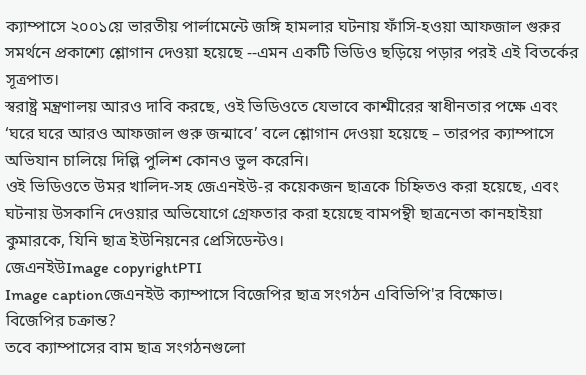ক্যাম্পাসে ২০০১য়ে ভারতীয় পার্লামেন্টে জঙ্গি হামলার ঘটনায় ফাঁসি-হওয়া আফজাল গুরুর সমর্থনে প্রকাশ্যে শ্লোগান দেওয়া হয়েছে --এমন একটি ভিডিও ছড়িয়ে পড়ার পরই এই বিতর্কের সূত্রপাত।
স্বরাষ্ট্র মন্ত্রণালয় আরও দাবি করছে, ওই ভিডিওতে যেভাবে কাশ্মীরের স্বাধীনতার পক্ষে এবং ‘ঘরে ঘরে আরও আফজাল গুরু জন্মাবে’ বলে শ্লোগান দেওয়া হয়েছে – তারপর ক্যাম্পাসে অভিযান চালিয়ে দিল্লি পুলিশ কোনও ভুল করেনি।
ওই ভিডিওতে উমর খালিদ-সহ জেএনইউ-র কয়েকজন ছাত্রকে চিহ্নিতও করা হয়েছে, এবং ঘটনায় উসকানি দেওয়ার অভিযোগে গ্রেফতার করা হয়েছে বামপন্থী ছাত্রনেতা কানহাইয়া কুমারকে, যিনি ছাত্র ইউনিয়নের প্রেসিডেন্টও।
জেএনইউImage copyrightPTI
Image captionজেএনইউ ক্যাম্পাসে বিজেপির ছাত্র সংগঠন এবিভিপি'র বিক্ষোভ।
বিজেপির চক্রান্ত?
তবে ক্যাম্পাসের বাম ছাত্র সংগঠনগুলো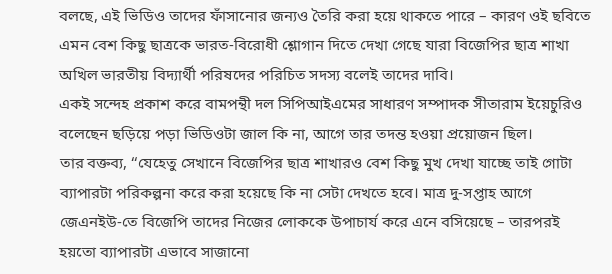বলছে, এই ভিডিও তাদের ফাঁসানোর জন্যও তৈরি করা হয়ে থাকতে পারে – কারণ ওই ছবিতে এমন বেশ কিছু ছাত্রকে ভারত-বিরোধী শ্লোগান দিতে দেখা গেছে যারা বিজেপির ছাত্র শাখা অখিল ভারতীয় বিদ্যার্থী পরিষদের পরিচিত সদস্য বলেই তাদের দাবি।
একই সন্দেহ প্রকাশ করে বামপন্থী দল সিপিআইএমের সাধারণ সম্পাদক সীতারাম ইয়েচুরিও বলেছেন ছড়িয়ে পড়া ভিডিওটা জাল কি না, আগে তার তদন্ত হওয়া প্রয়োজন ছিল।
তার বক্তব্য, ‘‘যেহেতু সেখানে বিজেপির ছাত্র শাখারও বেশ কিছু মুখ দেখা যাচ্ছে তাই গোটা ব্যাপারটা পরিকল্পনা করে করা হয়েছে কি না সেটা দেখতে হবে। মাত্র দু-সপ্তাহ আগে জেএনইউ-তে বিজেপি তাদের নিজের লোককে উপাচার্য করে এনে বসিয়েছে – তারপরই হয়তো ব্যাপারটা এভাবে সাজানো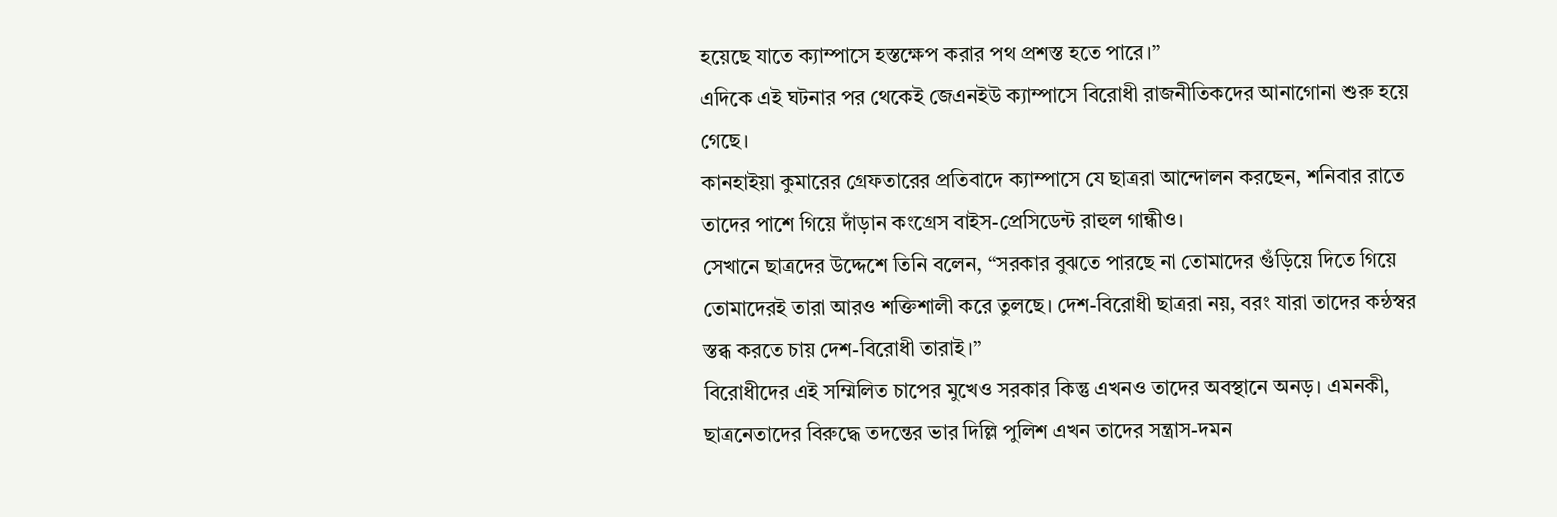হয়েছে যাতে ক্যাম্পাসে হস্তক্ষেপ করার পথ প্রশস্ত হতে পারে।’’
এদিকে এই ঘটনার পর থেকেই জেএনইউ ক্যাম্পাসে বিরোধী রাজনীতিকদের আনাগোনা শুরু হয়ে গেছে।
কানহাইয়া কুমারের গ্রেফতারের প্রতিবাদে ক্যাম্পাসে যে ছাত্ররা আন্দোলন করছেন, শনিবার রাতে তাদের পাশে গিয়ে দাঁড়ান কংগ্রেস বাইস-প্রেসিডেন্ট রাহুল গান্ধীও।
সেখানে ছাত্রদের উদ্দেশে তিনি বলেন, ‘‘সরকার বুঝতে পারছে না তোমাদের গুঁড়িয়ে দিতে গিয়ে তোমাদেরই তারা আরও শক্তিশালী করে তুলছে। দেশ-বিরোধী ছাত্ররা নয়, বরং যারা তাদের কন্ঠস্বর স্তব্ধ করতে চায় দেশ-বিরোধী তারাই।’’
বিরোধীদের এই সম্মিলিত চাপের মুখেও সরকার কিন্তু এখনও তাদের অবস্থানে অনড়। এমনকী, ছাত্রনেতাদের বিরুদ্ধে তদন্তের ভার দিল্লি পুলিশ এখন তাদের সন্ত্রাস-দমন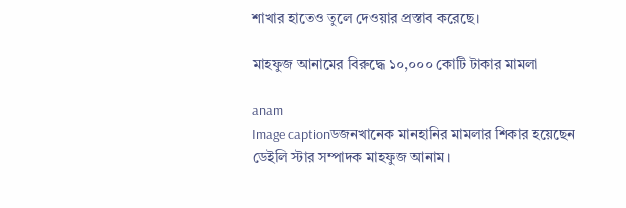শাখার হাতেও তুলে দেওয়ার প্রস্তাব করেছে।

মাহফুজ আনামের বিরুদ্ধে ১০,০০০ কোটি টাকার মামলা

anam
Image captionডজনখানেক মানহানির মামলার শিকার হয়েছেন ডেইলি স্টার সম্পাদক মাহফুজ আনাম।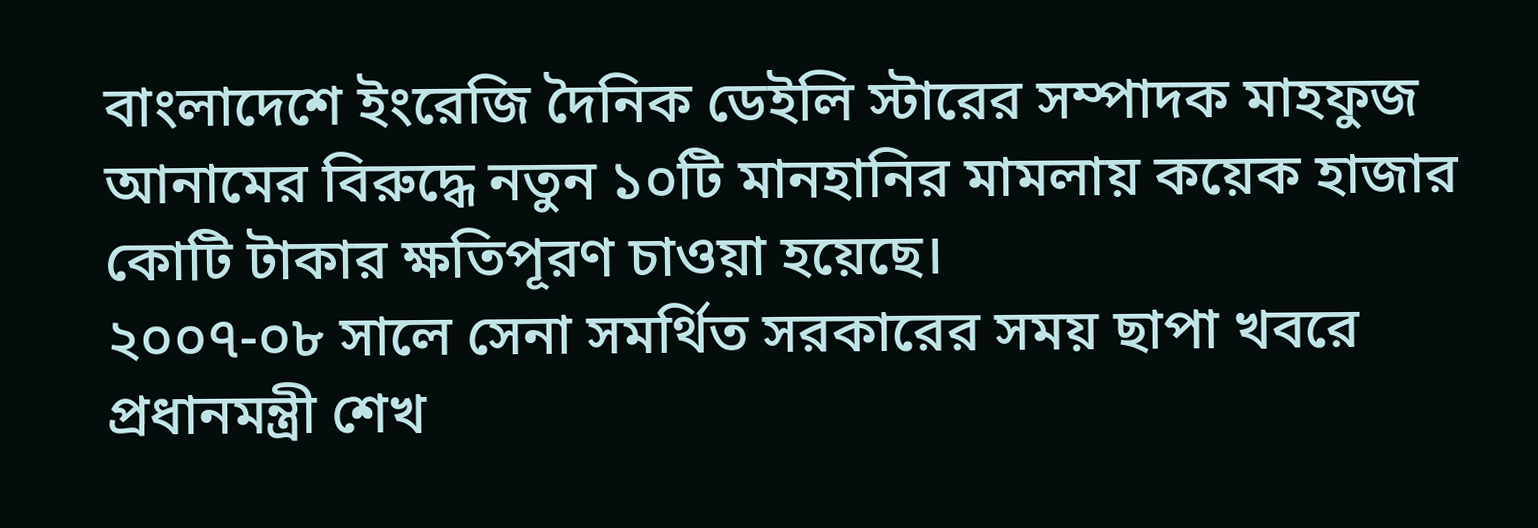বাংলাদেশে ইংরেজি দৈনিক ডেইলি স্টারের সম্পাদক মাহফুজ আনামের বিরুদ্ধে নতুন ১০টি মানহানির মামলায় কয়েক হাজার কোটি টাকার ক্ষতিপূরণ চাওয়া হয়েছে।
২০০৭-০৮ সালে সেনা সমর্থিত সরকারের সময় ছাপা খবরে প্রধানমন্ত্রী শেখ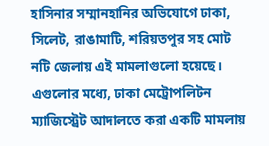হাসিনার সম্মানহানির অভিযোগে ঢাকা, সিলেট, রাঙামাটি, শরিয়তপুর সহ মোট নটি জেলায় এই মামলাগুলো হয়েছে।
এগুলোর মধ্যে, ঢাকা মেট্রোপলিটন ম্যাজিস্ট্রেট আদালতে করা একটি মামলায়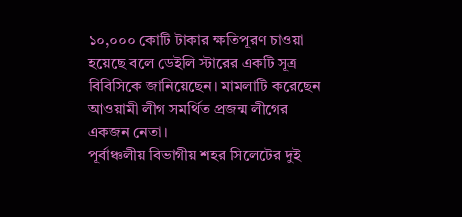১০,০০০ কোটি টাকার ক্ষতিপূরণ চাওয়া হয়েছে বলে ডেইলি স্টারের একটি সূত্র বিবিসিকে জানিয়েছেন। মামলাটি করেছেন আওয়ামী লীগ সমর্থিত প্রজন্ম লীগের একজন নেতা।
পূর্বাঞ্চলীয় বিভাগীয় শহর সিলেটের দুই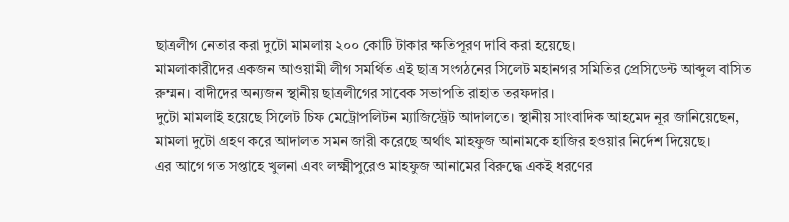ছাত্রলীগ নেতার করা দুটো মামলায় ২০০ কোটি টাকার ক্ষতিপূরণ দাবি করা হয়েছে।
মামলাকারীদের একজন আওয়ামী লীগ সমর্থিত এই ছাত্র সংগঠনের সিলেট মহানগর সমিতির প্রেসিডেন্ট আব্দুল বাসিত রুম্মন। বাদীদের অন্যজন স্থানীয় ছাত্রলীগের সাবেক সভাপতি রাহাত তরফদার।
দুটো মামলাই হয়েছে সিলেট চিফ মেট্রোপলিটন ম্যাজিস্ট্রেট আদালতে। স্থানীয় সাংবাদিক আহমেদ নূর জানিয়েছেন, মামলা দুটো গ্রহণ করে আদালত সমন জারী করেছে অর্থাৎ মাহফুজ আনামকে হাজির হওয়ার নির্দেশ দিয়েছে।
এর আগে গত সপ্তাহে খুলনা এবং লক্ষ্মীপুরেও মাহফুজ আনামের বিরুদ্ধে একই ধরণের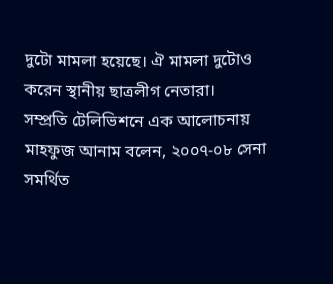দুটো মামলা হয়েছে। ঐ মামলা দুটোও করেন স্থানীয় ছাত্রলীগ নেতারা।
সম্প্রতি টেলিভিশনে এক আলোচনায় মাহফুজ আনাম বলেন, ২০০৭-০৮ সেনা সমর্থিত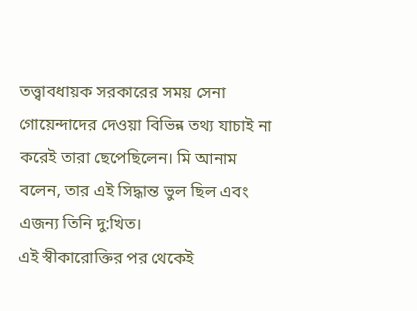তত্ত্বাবধায়ক সরকারের সময় সেনা গোয়েন্দাদের দেওয়া বিভিন্ন তথ্য যাচাই না করেই তারা ছেপেছিলেন। মি আনাম বলেন, তার এই সিদ্ধান্ত ভুল ছিল এবং এজন্য তিনি দু:খিত।
এই স্বীকারোক্তির পর থেকেই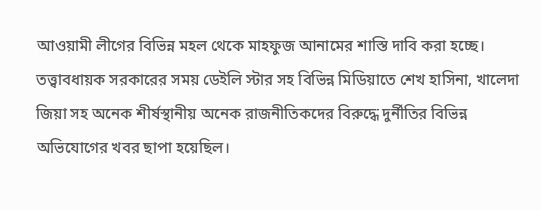আওয়ামী লীগের বিভিন্ন মহল থেকে মাহফুজ আনামের শাস্তি দাবি করা হচ্ছে।
তত্ত্বাবধায়ক সরকারের সময় ডেইলি স্টার সহ বিভিন্ন মিডিয়াতে শেখ হাসিনা, খালেদা জিয়া সহ অনেক শীর্ষস্থানীয় অনেক রাজনীতিকদের বিরুদ্ধে দুর্নীতির বিভিন্ন অভিযোগের খবর ছাপা হয়েছিল।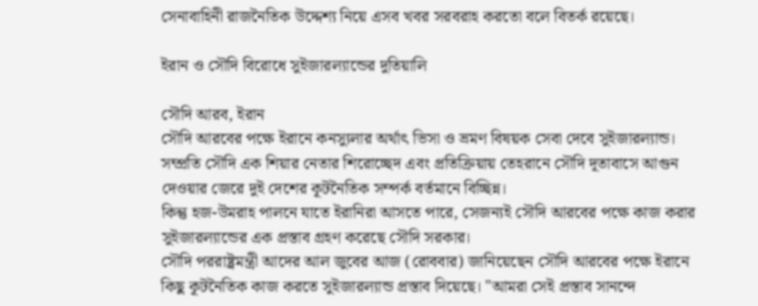সেনাবাহিনী রাজনৈতিক উদ্দেশ্য নিয়ে এসব খবর সরবরাহ করতো বলে বিতর্ক রয়েছে।

ইরান ও সৌদি বিরোধে সুইজারল্যান্ডের দুতিয়ালি

সৌদি আরব, ইরান
সৌদি আরবের পক্ষে ইরানে কনস্যুলার অর্থাৎ ভিসা ও ভ্রমণ বিষয়ক সেবা দেবে সুইজারল্যান্ড।
সম্প্রতি সৌদি এক শিয়ার নেতার শিরোচ্ছেদ এবং প্রতিক্রিয়ায় তেহরানে সৌদি দূতাবাসে আগুন দেওয়ার জেরে দুই দেশের কূটনৈতিক সম্পর্ক বর্তমানে বিচ্ছিন্ন।
কিন্তু হজ-উমরাহ পালনে যাতে ইরানিরা আসতে পারে, সেজন্যই সৌদি আরবের পক্ষে কাজ করার সুইজারল্যান্ডের এক প্রস্তাব গ্রহণ করেছে সৌদি সরকার।
সৌদি পররাষ্ট্রমন্ত্রী আদের আল জুবের আজ (রোববার) জানিয়েছেন সৌদি আরবের পক্ষে ইরানে কিছু কূটনৈতিক কাজ করতে সুইজারল্যান্ড প্রস্তাব দিয়েছে। "আমরা সেই প্রস্তাব সানন্দে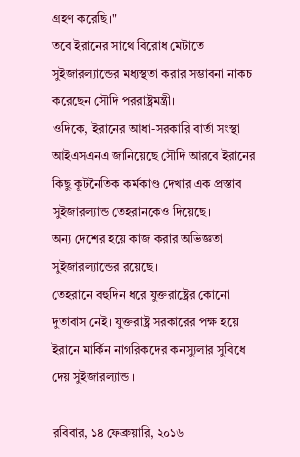গ্রহণ করেছি।"
তবে ইরানের সাথে বিরোধ মেটাতে সুইজারল্যান্ডের মধ্যস্থতা করার সম্ভাবনা নাকচ করেছেন সৌদি পররাষ্ট্রমন্ত্রী।
ওদিকে, ইরানের আধা-সরকারি বার্তা সংস্থা আইএসএনএ জানিয়েছে সৌদি আরবে ইরানের কিছু কূটনৈতিক কর্মকাণ্ড দেখার এক প্রস্তাব সুইজারল্যান্ড তেহরানকেও দিয়েছে।
অন্য দেশের হয়ে কাজ করার অভিজ্ঞতা সুইজারল্যান্ডের রয়েছে।
তেহরানে বহুদিন ধরে যুক্তরাষ্ট্রের কোনো দুতাবাস নেই। যুক্তরাষ্ট্র সরকারের পক্ষ হয়ে ইরানে মার্কিন নাগরিকদের কনস্যুলার সুবিধে দেয় সুইজারল্যান্ড ।

রবিবার, ১৪ ফেব্রুয়ারি, ২০১৬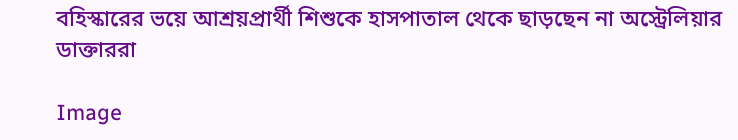বহিস্কারের ভয়ে আশ্রয়প্রার্থী শিশুকে হাসপাতাল থেকে ছাড়ছেন না অস্ট্রেলিয়ার ডাক্তাররা

Image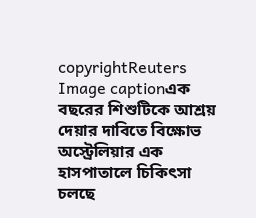copyrightReuters
Image captionএক বছরের শিশুটিকে আশ্রয় দেয়ার দাবিতে বিক্ষোভ
অস্ট্রেলিয়ার এক হাসপাতালে চিকিৎসা চলছে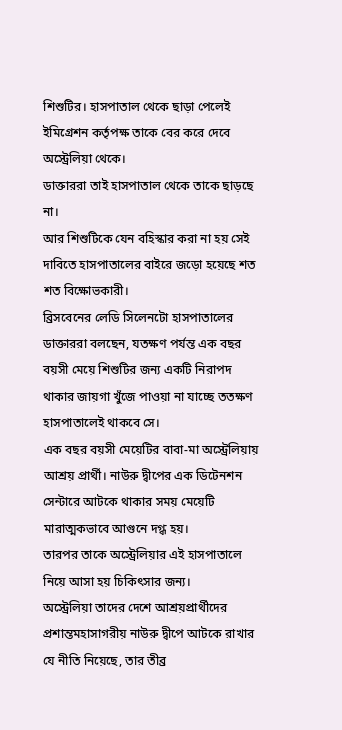শিশুটির। হাসপাতাল থেকে ছাড়া পেলেই ইমিগ্রেশন কর্তৃপক্ষ তাকে বের করে দেবে অস্ট্রেলিয়া থেকে।
ডাক্তাররা তাই হাসপাতাল থেকে তাকে ছাড়ছে না।
আর শিশুটিকে যেন বহিস্কার করা না হয় সেই দাবিতে হাসপাতালের বাইরে জড়ো হয়েছে শত শত বিক্ষোভকারী।
ব্রিসবেনের লেডি সিলেনটো হাসপাতালের ডাক্তাররা বলছেন, যতক্ষণ পর্যন্ত এক বছর বয়সী মেয়ে শিশুটির জন্য একটি নিরাপদ থাকার জায়গা খুঁজে পাওয়া না যাচ্ছে ততক্ষণ হাসপাতালেই থাকবে সে।
এক বছর বয়সী মেয়েটির বাবা-মা অস্ট্রেলিয়ায় আশ্রয় প্রার্থী। নাউরু দ্বীপের এক ডিটেনশন সেন্টারে আটকে থাকার সময় মেয়েটি মারাত্মকভাবে আগুনে দগ্ধ হয়।
তারপর তাকে অস্ট্রেলিয়ার এই হাসপাতালে নিয়ে আসা হয় চিকিৎসার জন্য।
অস্ট্রেলিয়া তাদের দেশে আশ্রয়প্রার্থীদের প্রশান্তমহাসাগরীয় নাউরু দ্বীপে আটকে রাখার যে নীতি নিয়েছে, তার তীব্র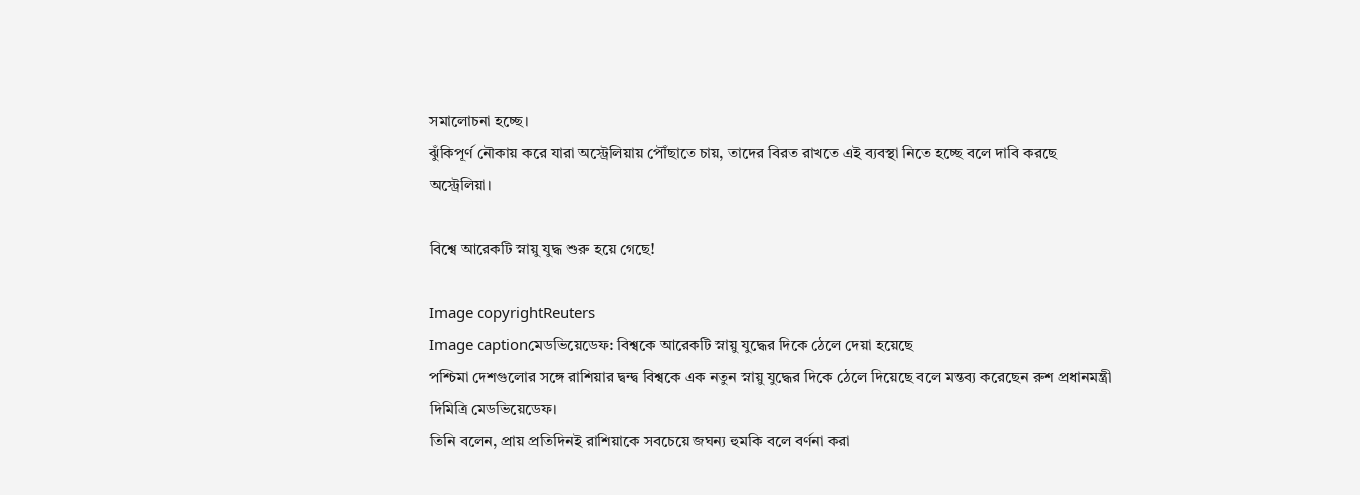সমালোচনা হচ্ছে।
ঝুঁকিপূর্ণ নৌকায় করে যারা অস্ট্রেলিয়ায় পৌঁছাতে চায়, তাদের বিরত রাখতে এই ব্যবস্থা নিতে হচ্ছে বলে দাবি করছে অস্ট্রেলিয়া।

বিশ্বে আরেকটি স্নায়ু যুদ্ধ শুরু হয়ে গেছে!

Image copyrightReuters
Image captionমেডভিয়েডেফ: বিশ্বকে আরেকটি স্নায়ু যুদ্ধের দিকে ঠেলে দেয়া হয়েছে
পশ্চিমা দেশগুলোর সঙ্গে রাশিয়ার দ্বন্দ্ব বিশ্বকে এক নতুন স্নায়ু যুদ্ধের দিকে ঠেলে দিয়েছে বলে মন্তব্য করেছেন রুশ প্রধানমন্ত্রী দিমিত্রি মেডভিয়েডেফ।
তিনি বলেন, প্রায় প্রতিদিনই রাশিয়াকে সবচেয়ে জঘন্য হুমকি বলে বর্ণনা করা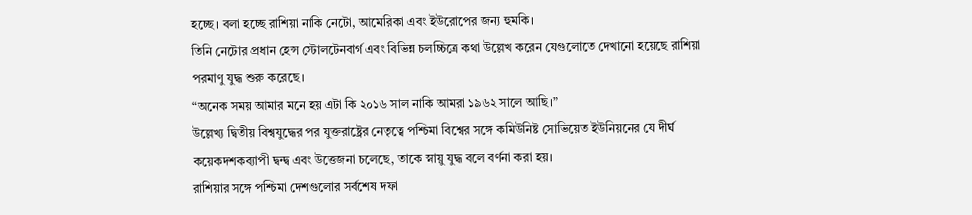হচ্ছে। বলা হচ্ছে রাশিয়া নাকি নেটো, আমেরিকা এবং ইউরোপের জন্য হুমকি।
তিনি নেটোর প্রধান হেন্স স্টোলটেনবার্গ এবং বিভিন্ন চলচ্চিত্রে কথা উল্লেখ করেন যেগুলোতে দেখানো হয়েছে রাশিয়া পরমাণু যুদ্ধ শুরু করেছে।
“অনেক সময় আমার মনে হয় এটা কি ২০১৬ সাল নাকি আমরা ১৯৬২ সালে আছি।”
উল্লেখ্য দ্বিতীয় বিশ্বযুদ্ধের পর যুক্তরাষ্ট্রের নেতৃত্বে পশ্চিমা বিশ্বের সঙ্গে কমিউনিষ্ট সোভিয়েত ইউনিয়নের যে দীর্ঘ কয়েকদশকব্যাপী দ্বন্দ্ব এবং উত্তেজনা চলেছে, তাকে স্নায়ু যুদ্ধ বলে বর্ণনা করা হয়।
রাশিয়ার সঙ্গে পশ্চিমা দেশগুলোর সর্বশেষ দফা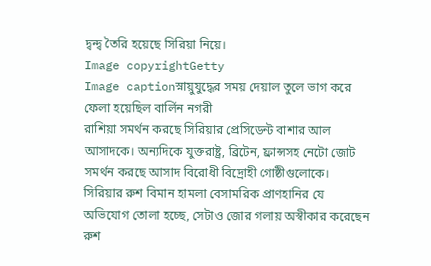দ্বন্দ্ব তৈরি হয়েছে সিরিয়া নিয়ে।
Image copyrightGetty
Image captionস্নায়ুযুদ্ধের সময় দেয়াল তুলে ভাগ করে ফেলা হয়েছিল বার্লিন নগরী
রাশিয়া সমর্থন করছে সিরিয়ার প্রেসিডেন্ট বাশার আল আসাদকে। অন্যদিকে যুক্তরাষ্ট্র, ব্রিটেন, ফ্রান্সসহ নেটো জোট সমর্থন করছে আসাদ বিরোধী বিদ্রোহী গোষ্ঠীগুলোকে।
সিরিয়ার রুশ বিমান হামলা বেসামরিক প্রাণহানির যে অভিযোগ তোলা হচ্ছে, সেটাও জোর গলায় অস্বীকার করেছেন রুশ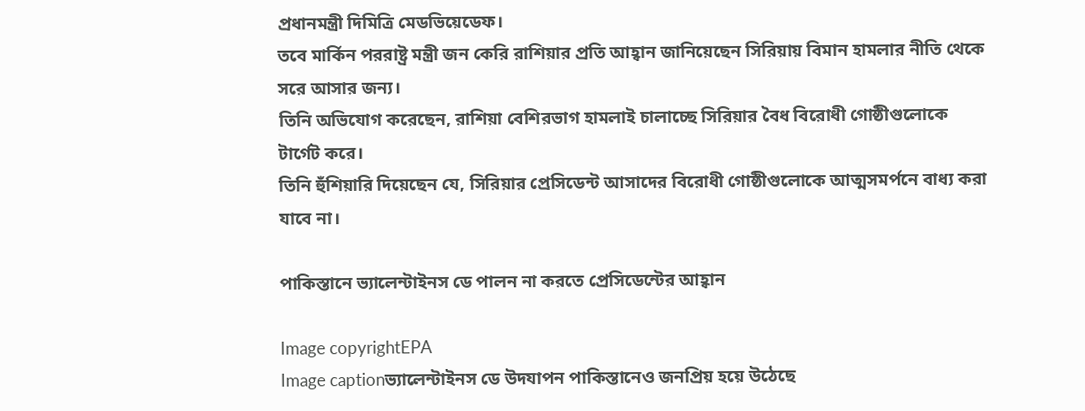প্রধানমন্ত্রী দিমিত্রি মেডভিয়েডেফ।
তবে মার্কিন পররাষ্ট্র মন্ত্রী জন কেরি রাশিয়ার প্রতি আহ্বান জানিয়েছেন সিরিয়ায় বিমান হামলার নীতি থেকে সরে আসার জন্য।
তিনি অভিযোগ করেছেন, রাশিয়া বেশিরভাগ হামলাই চালাচ্ছে সিরিয়ার বৈধ বিরোধী গোষ্ঠীগুলোকে টার্গেট করে।
তিনি হুঁশিয়ারি দিয়েছেন যে, সিরিয়ার প্রেসিডেন্ট আসাদের বিরোধী গোষ্ঠীগুলোকে আত্মসমর্পনে বাধ্য করা যাবে না।

পাকিস্তানে ভ্যালেন্টাইনস ডে পালন না করতে প্রেসিডেন্টের আহ্বান

Image copyrightEPA
Image captionভ্যালেন্টাইনস ডে উদযাপন পাকিস্তানেও জনপ্রিয় হয়ে উঠেছে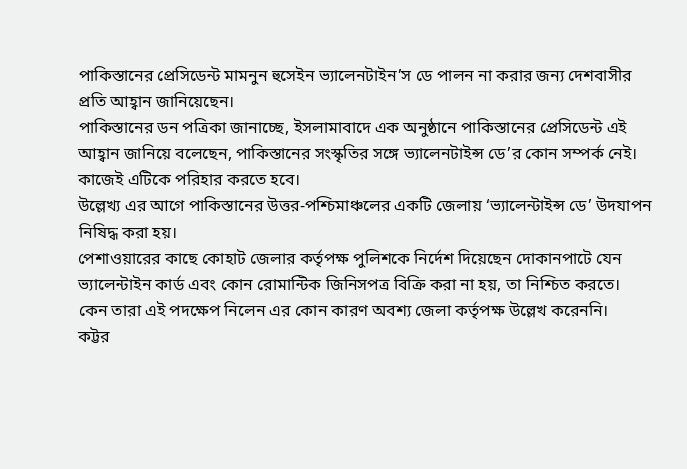পাকিস্তানের প্রেসিডেন্ট মামনুন হুসেইন ভ্যালেনটাইন’স ডে পালন না করার জন্য দেশবাসীর প্রতি আহ্বান জানিয়েছেন।
পাকিস্তানের ডন পত্রিকা জানাচ্ছে, ইসলামাবাদে এক অনুষ্ঠানে পাকিস্তানের প্রেসিডেন্ট এই আহ্বান জানিয়ে বলেছেন, পাকিস্তানের সংস্কৃতির সঙ্গে ভ্যালেনটাইন্স ডে’র কোন সম্পর্ক নেই। কাজেই এটিকে পরিহার করতে হবে।
উল্লেখ্য এর আগে পাকিস্তানের উত্তর-পশ্চিমাঞ্চলের একটি জেলায় ‘ভ্যালেন্টাইন্স ডে’ উদযাপন নিষিদ্ধ করা হয়।
পেশাওয়ারের কাছে কোহাট জেলার কর্তৃপক্ষ পুলিশকে নির্দেশ দিয়েছেন দোকানপাটে যেন ভ্যালেন্টাইন কার্ড এবং কোন রোমান্টিক জিনিসপত্র বিক্রি করা না হয়, তা নিশ্চিত করতে।
কেন তারা এই পদক্ষেপ নিলেন এর কোন কারণ অবশ্য জেলা কর্তৃপক্ষ উল্লেখ করেননি।
কট্টর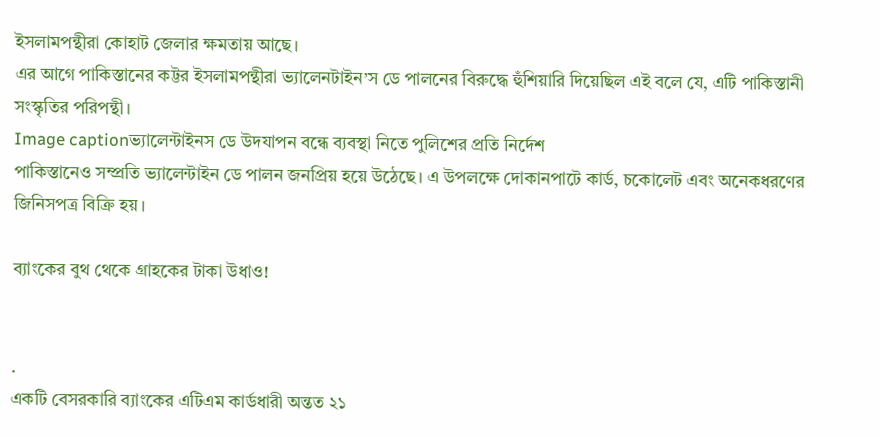ইসলামপন্থীরা কোহাট জেলার ক্ষমতায় আছে।
এর আগে পাকিস্তানের কট্টর ইসলামপন্থীরা ভ্যালেনটাইন’স ডে পালনের বিরুদ্ধে হুঁশিয়ারি দিয়েছিল এই বলে যে, এটি পাকিস্তানী সংস্কৃতির পরিপন্থী।
Image captionভ্যালেন্টাইনস ডে উদযাপন বন্ধে ব্যবস্থা নিতে পুলিশের প্রতি নির্দেশ
পাকিস্তানেও সম্প্রতি ভ্যালেন্টাইন ডে পালন জনপ্রিয় হয়ে উঠেছে। এ উপলক্ষে দোকানপাটে কার্ড, চকোলেট এবং অনেকধরণের জিনিসপত্র বিক্রি হয়।

ব্যাংকের বুথ থেকে গ্রাহকের টাকা উধাও!


.
একটি বেসরকারি ব্যাংকের এটিএম কার্ডধারী অন্তত ২১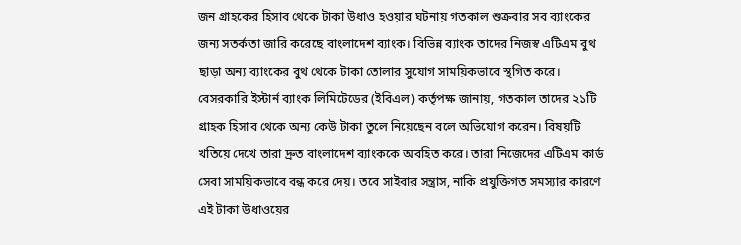জন গ্রাহকের হিসাব থেকে টাকা উধাও হওয়ার ঘটনায় গতকাল শুক্রবার সব ব্যাংকের জন্য সতর্কতা জারি করেছে বাংলাদেশ ব্যাংক। বিভিন্ন ব্যাংক তাদের নিজস্ব এটিএম বুথ ছাড়া অন্য ব্যাংকের বুথ থেকে টাকা তোলার সুযোগ সাময়িকভাবে স্থগিত করে।
বেসরকারি ইস্টার্ন ব্যাংক লিমিটেডের (ইবিএল) কর্তৃপক্ষ জানায়, গতকাল তাদের ২১টি গ্রাহক হিসাব থেকে অন্য কেউ টাকা তুলে নিয়েছেন বলে অভিযোগ করেন। বিষয়টি খতিয়ে দেখে তারা দ্রুত বাংলাদেশ ব্যাংককে অবহিত করে। তারা নিজেদের এটিএম কার্ড সেবা সাময়িকভাবে বন্ধ করে দেয়। তবে সাইবার সন্ত্রাস, নাকি প্রযুক্তিগত সমস্যার কারণে এই টাকা উধাওয়ের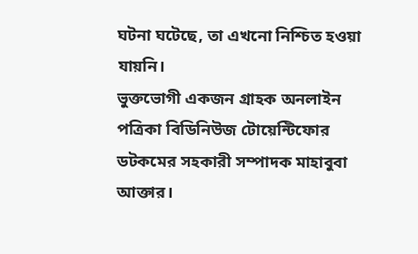ঘটনা ঘটেছে, তা এখনো নিশ্চিত হওয়া যায়নি।
ভুক্তভোগী একজন গ্রাহক অনলাইন পত্রিকা বিডিনিউজ টোয়েন্টিফোর ডটকমের সহকারী সম্পাদক মাহাবুবা আক্তার।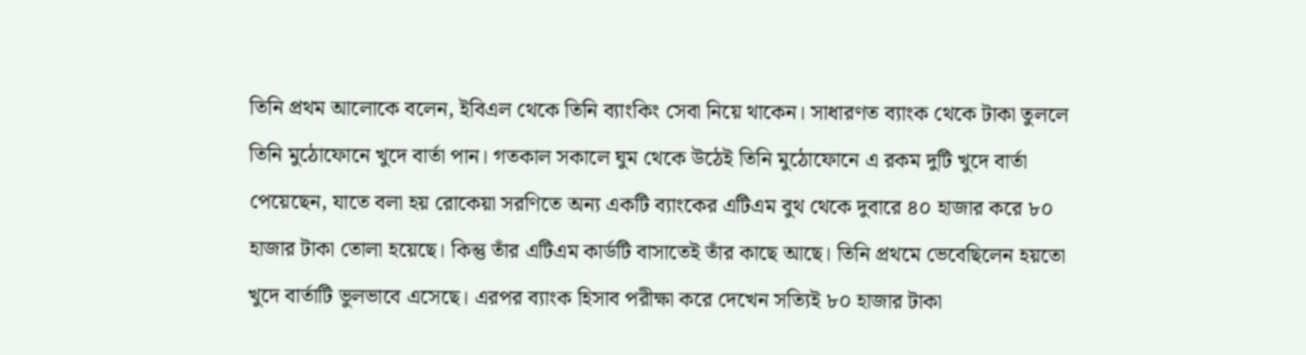তিনি প্রথম আলোকে বলেন, ইবিএল থেকে তিনি ব্যাংকিং সেবা নিয়ে থাকেন। সাধারণত ব্যাংক থেকে টাকা তুললে তিনি মুঠোফোনে খুদে বার্তা পান। গতকাল সকালে ঘুম থেকে উঠেই তিনি মুঠোফোনে এ রকম দুটি খুদে বার্তা পেয়েছেন, যাতে বলা হয় রোকেয়া সরণিতে অন্য একটি ব্যাংকের এটিএম বুথ থেকে দুবারে ৪০ হাজার করে ৮০ হাজার টাকা তোলা হয়েছে। কিন্তু তাঁর এটিএম কার্ডটি বাসাতেই তাঁর কাছে আছে। তিনি প্রথমে ভেবেছিলেন হয়তো খুদে বার্তাটি ভুলভাবে এসেছে। এরপর ব্যাংক হিসাব পরীক্ষা করে দেখেন সত্যিই ৮০ হাজার টাকা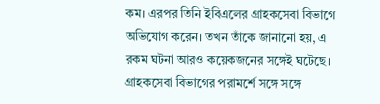কম। এরপর তিনি ইবিএলের গ্রাহকসেবা বিভাগে অভিযোগ করেন। তখন তাঁকে জানানো হয়, এ রকম ঘটনা আরও কয়েকজনের সঙ্গেই ঘটেছে। গ্রাহকসেবা বিভাগের পরামর্শে সঙ্গে সঙ্গে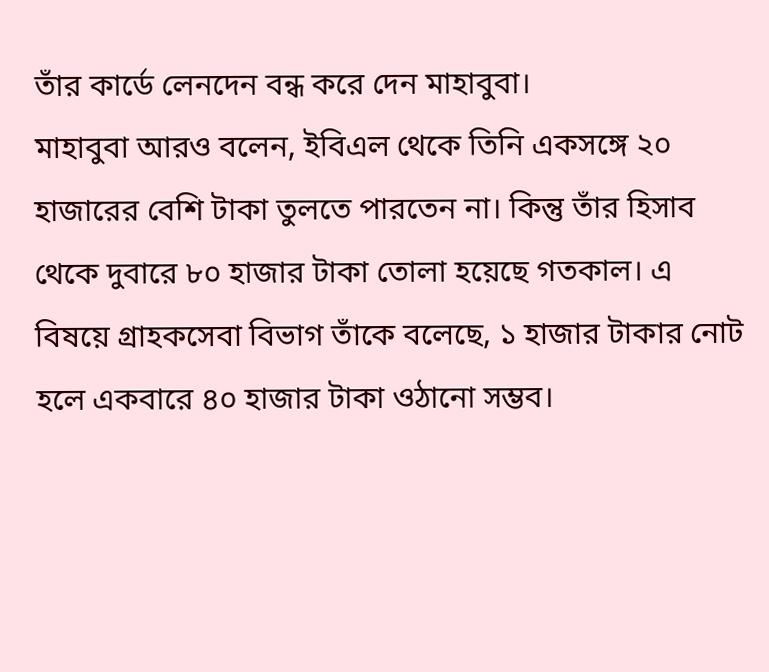তাঁর কার্ডে লেনদেন বন্ধ করে দেন মাহাবুবা।
মাহাবুবা আরও বলেন, ইবিএল থেকে তিনি একসঙ্গে ২০ হাজারের বেশি টাকা তুলতে পারতেন না। কিন্তু তাঁর হিসাব থেকে দুবারে ৮০ হাজার টাকা তোলা হয়েছে গতকাল। এ বিষয়ে গ্রাহকসেবা বিভাগ তাঁকে বলেছে, ১ হাজার টাকার নোট হলে একবারে ৪০ হাজার টাকা ওঠানো সম্ভব।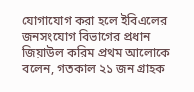যোগাযোগ করা হলে ইবিএলের জনসংযোগ বিভাগের প্রধান জিয়াউল করিম প্রথম আলোকে বলেন, গতকাল ২১ জন গ্রাহক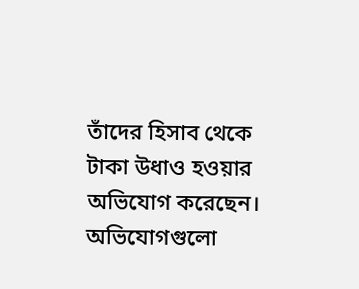তাঁদের হিসাব থেকে টাকা উধাও হওয়ার অভিযোগ করেছেন। অভিযোগগুলো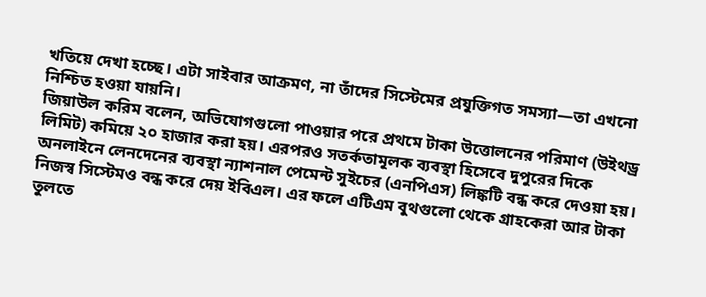খতিয়ে দেখা হচ্ছে। এটা সাইবার আক্রমণ, না তাঁদের সিস্টেমের প্রযুক্তিগত সমস্যা—তা এখনো নিশ্চিত হওয়া যায়নি।
জিয়াউল করিম বলেন, অভিযোগগুলো পাওয়ার পরে প্রথমে টাকা উত্তোলনের পরিমাণ (উইথড্র লিমিট) কমিয়ে ২০ হাজার করা হয়। এরপরও সতর্কতামূলক ব্যবস্থা হিসেবে দুপুরের দিকে অনলাইনে লেনদেনের ব্যবস্থা ন্যাশনাল পেমেন্ট সুইচের (এনপিএস) লিঙ্কটি বন্ধ করে দেওয়া হয়। নিজস্ব সিস্টেমও বন্ধ করে দেয় ইবিএল। এর ফলে এটিএম বুথগুলো থেকে গ্রাহকেরা আর টাকা তুলতে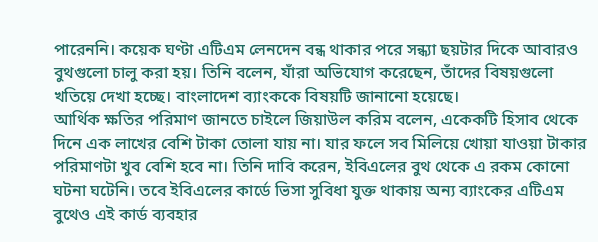পারেননি। কয়েক ঘণ্টা এটিএম লেনদেন বন্ধ থাকার পরে সন্ধ্যা ছয়টার দিকে আবারও বুথগুলো চালু করা হয়। তিনি বলেন, যাঁরা অভিযোগ করেছেন, তাঁদের বিষয়গুলো খতিয়ে দেখা হচ্ছে। বাংলাদেশ ব্যাংককে বিষয়টি জানানো হয়েছে।
আর্থিক ক্ষতির পরিমাণ জানতে চাইলে জিয়াউল করিম বলেন, একেকটি হিসাব থেকে দিনে এক লাখের বেশি টাকা তোলা যায় না। যার ফলে সব মিলিয়ে খোয়া যাওয়া টাকার পরিমাণটা খুব বেশি হবে না। তিনি দাবি করেন, ইবিএলের বুথ থেকে এ রকম কোনো ঘটনা ঘটেনি। তবে ইবিএলের কার্ডে ভিসা সুবিধা যুক্ত থাকায় অন্য ব্যাংকের এটিএম বুথেও এই কার্ড ব্যবহার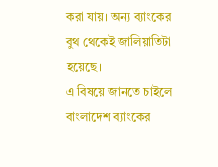করা যায়। অন্য ব্যাংকের বুথ থেকেই জালিয়াতিটা হয়েছে।
এ বিষয়ে জানতে চাইলে বাংলাদেশ ব্যাংকের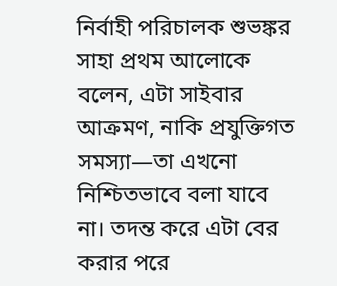নির্বাহী পরিচালক শুভঙ্কর সাহা প্রথম আলোকে বলেন, এটা সাইবার আক্রমণ, নাকি প্রযুক্তিগত সমস্যা—তা এখনো নিশ্চিতভাবে বলা যাবে না। তদন্ত করে এটা বের করার পরে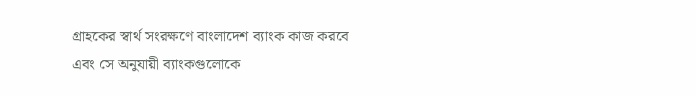গ্রাহকের স্বার্থ সংরক্ষণে বাংলাদেশ ব্যাংক কাজ করবে এবং সে অনুযায়ী ব্যাংকগুলোকে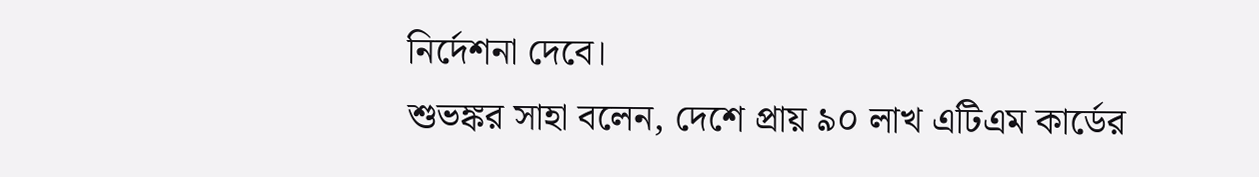নির্দেশনা দেবে।
শুভঙ্কর সাহা বলেন, দেশে প্রায় ৯০ লাখ এটিএম কার্ডের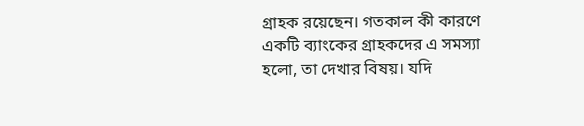গ্রাহক রয়েছেন। গতকাল কী কারণে একটি ব্যাংকের গ্রাহকদের এ সমস্যা হলো, তা দেখার বিষয়। যদি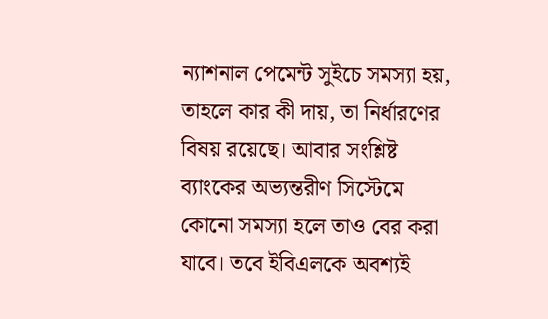ন্যাশনাল পেমেন্ট সুইচে সমস্যা হয়, তাহলে কার কী দায়, তা নির্ধারণের বিষয় রয়েছে। আবার সংশ্লিষ্ট ব্যাংকের অভ্যন্তরীণ সিস্টেমে কোনো সমস্যা হলে তাও বের করা যাবে। তবে ইবিএলকে অবশ্যই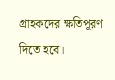গ্রাহকদের ক্ষতিপূরণ দিতে হবে।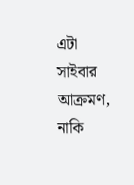এটা সাইবার আক্রমণ, নাকি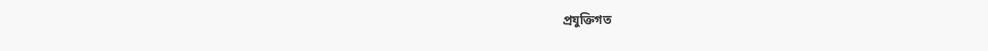প্রযুক্তিগত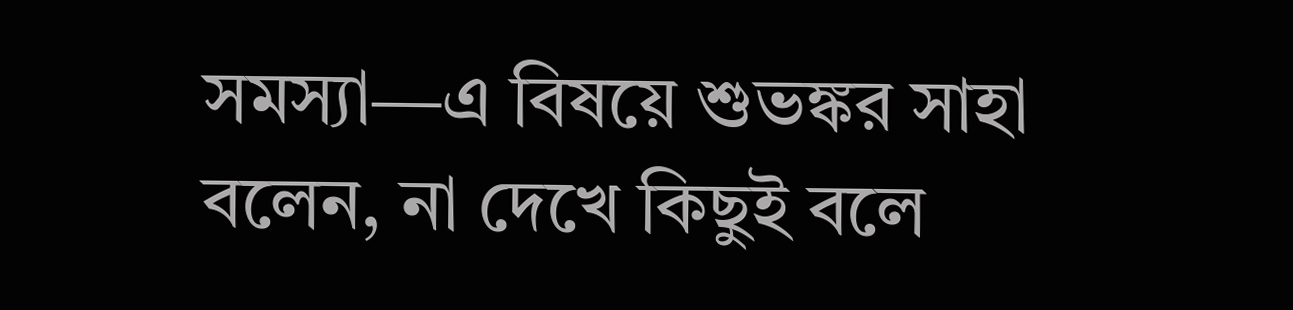সমস্যা—এ বিষয়ে শুভঙ্কর সাহা বলেন, না দেখে কিছুই বলে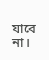যাবে না।